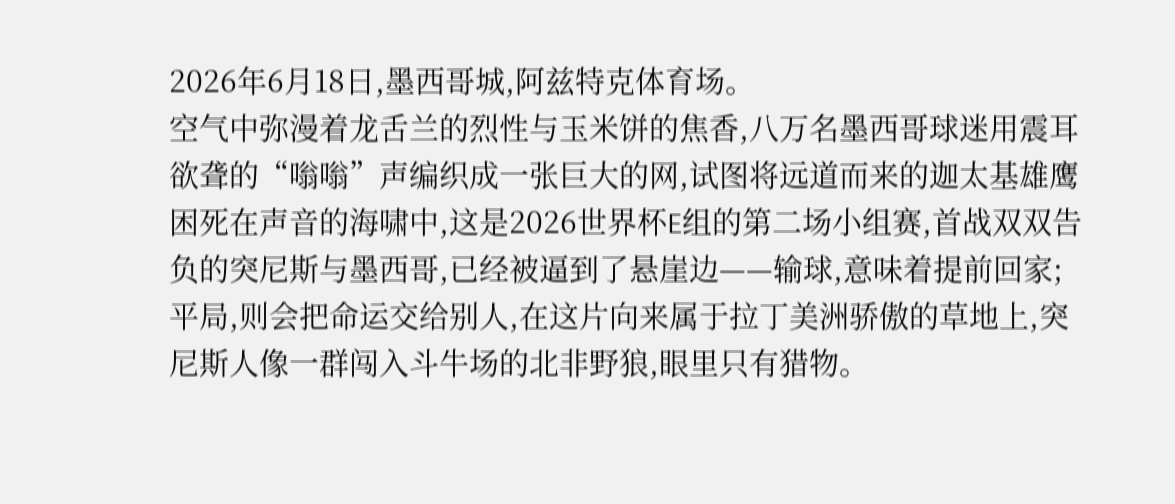2026年6月18日,墨西哥城,阿兹特克体育场。
空气中弥漫着龙舌兰的烈性与玉米饼的焦香,八万名墨西哥球迷用震耳欲聋的“嗡嗡”声编织成一张巨大的网,试图将远道而来的迦太基雄鹰困死在声音的海啸中,这是2026世界杯E组的第二场小组赛,首战双双告负的突尼斯与墨西哥,已经被逼到了悬崖边——输球,意味着提前回家;平局,则会把命运交给别人,在这片向来属于拉丁美洲骄傲的草地上,突尼斯人像一群闯入斗牛场的北非野狼,眼里只有猎物。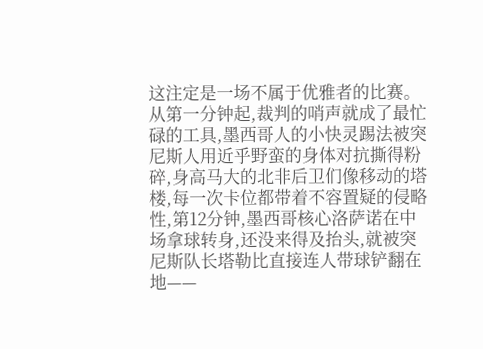这注定是一场不属于优雅者的比赛。
从第一分钟起,裁判的哨声就成了最忙碌的工具,墨西哥人的小快灵踢法被突尼斯人用近乎野蛮的身体对抗撕得粉碎,身高马大的北非后卫们像移动的塔楼,每一次卡位都带着不容置疑的侵略性,第12分钟,墨西哥核心洛萨诺在中场拿球转身,还没来得及抬头,就被突尼斯队长塔勒比直接连人带球铲翻在地——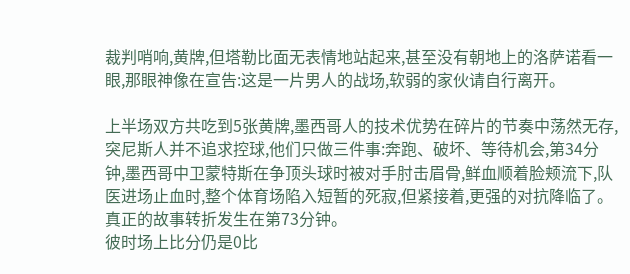裁判哨响,黄牌,但塔勒比面无表情地站起来,甚至没有朝地上的洛萨诺看一眼,那眼神像在宣告:这是一片男人的战场,软弱的家伙请自行离开。

上半场双方共吃到5张黄牌,墨西哥人的技术优势在碎片的节奏中荡然无存,突尼斯人并不追求控球,他们只做三件事:奔跑、破坏、等待机会,第34分钟,墨西哥中卫蒙特斯在争顶头球时被对手肘击眉骨,鲜血顺着脸颊流下,队医进场止血时,整个体育场陷入短暂的死寂,但紧接着,更强的对抗降临了。
真正的故事转折发生在第73分钟。
彼时场上比分仍是0比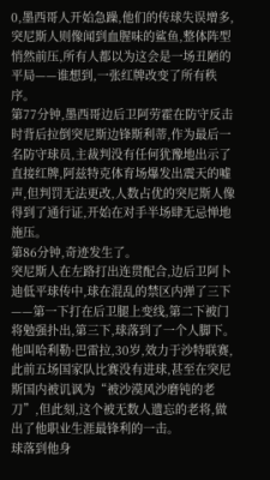0,墨西哥人开始急躁,他们的传球失误增多,突尼斯人则像闻到血腥味的鲨鱼,整体阵型悄然前压,所有人都以为这会是一场丑陋的平局——谁想到,一张红牌改变了所有秩序。
第77分钟,墨西哥边后卫阿劳霍在防守反击时背后拉倒突尼斯边锋斯利蒂,作为最后一名防守球员,主裁判没有任何犹豫地出示了直接红牌,阿兹特克体育场爆发出震天的嘘声,但判罚无法更改,人数占优的突尼斯人像得到了通行证,开始在对手半场肆无忌惮地施压。
第86分钟,奇迹发生了。
突尼斯人在左路打出连贯配合,边后卫阿卜迪低平球传中,球在混乱的禁区内弹了三下——第一下打在后卫腿上变线,第二下被门将勉强扑出,第三下,球落到了一个人脚下。
他叫哈利勒·巴雷拉,30岁,效力于沙特联赛,此前五场国家队比赛没有进球,甚至在突尼斯国内被讥讽为“被沙漠风沙磨钝的老刀”,但此刻,这个被无数人遗忘的老将,做出了他职业生涯最锋利的一击。
球落到他身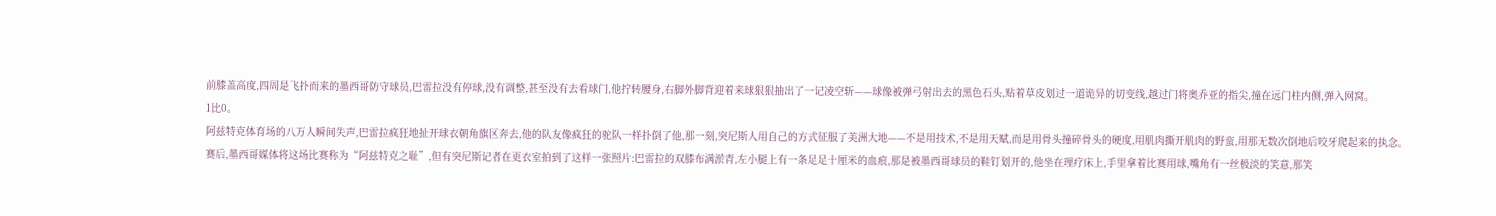前膝盖高度,四周是飞扑而来的墨西哥防守球员,巴雷拉没有停球,没有调整,甚至没有去看球门,他拧转腰身,右脚外脚背迎着来球狠狠抽出了一记凌空斩——球像被弹弓射出去的黑色石头,贴着草皮划过一道诡异的切变线,越过门将奥乔亚的指尖,撞在远门柱内侧,弹入网窝。
1比0。
阿兹特克体育场的八万人瞬间失声,巴雷拉疯狂地扯开球衣朝角旗区奔去,他的队友像疯狂的驼队一样扑倒了他,那一刻,突尼斯人用自己的方式征服了美洲大地——不是用技术,不是用天赋,而是用骨头撞碎骨头的硬度,用肌肉撕开肌肉的野蛮,用那无数次倒地后咬牙爬起来的执念。
赛后,墨西哥媒体将这场比赛称为“阿兹特克之耻”,但有突尼斯记者在更衣室拍到了这样一张照片:巴雷拉的双膝布满淤青,左小腿上有一条足足十厘米的血痕,那是被墨西哥球员的鞋钉划开的,他坐在理疗床上,手里拿着比赛用球,嘴角有一丝极淡的笑意,那笑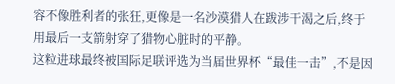容不像胜利者的张狂,更像是一名沙漠猎人在跋涉干渴之后,终于用最后一支箭射穿了猎物心脏时的平静。
这粒进球最终被国际足联评选为当届世界杯“最佳一击”,不是因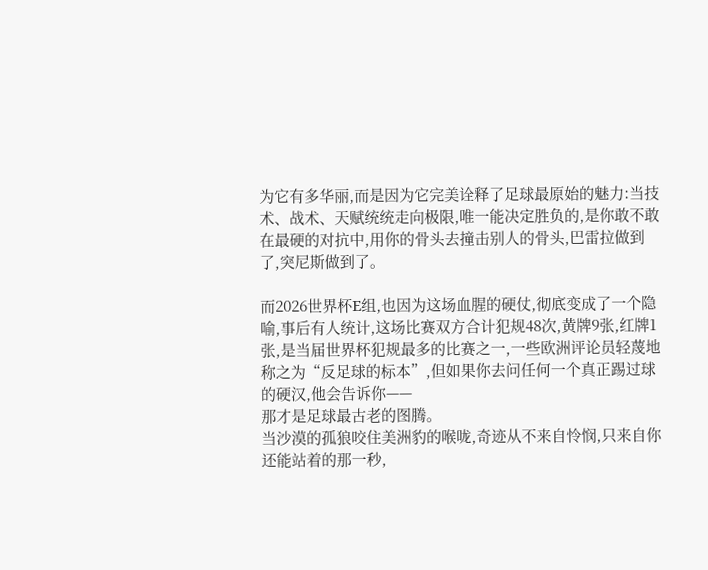为它有多华丽,而是因为它完美诠释了足球最原始的魅力:当技术、战术、天赋统统走向极限,唯一能决定胜负的,是你敢不敢在最硬的对抗中,用你的骨头去撞击别人的骨头,巴雷拉做到了,突尼斯做到了。

而2026世界杯E组,也因为这场血腥的硬仗,彻底变成了一个隐喻,事后有人统计,这场比赛双方合计犯规48次,黄牌9张,红牌1张,是当届世界杯犯规最多的比赛之一,一些欧洲评论员轻蔑地称之为“反足球的标本”,但如果你去问任何一个真正踢过球的硬汉,他会告诉你——
那才是足球最古老的图腾。
当沙漠的孤狼咬住美洲豹的喉咙,奇迹从不来自怜悯,只来自你还能站着的那一秒,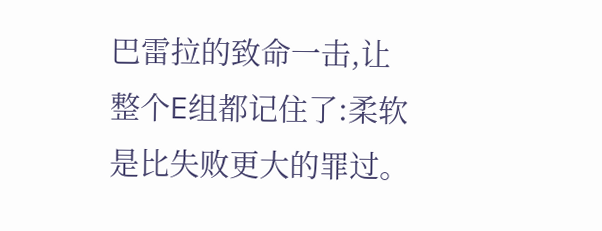巴雷拉的致命一击,让整个E组都记住了:柔软是比失败更大的罪过。